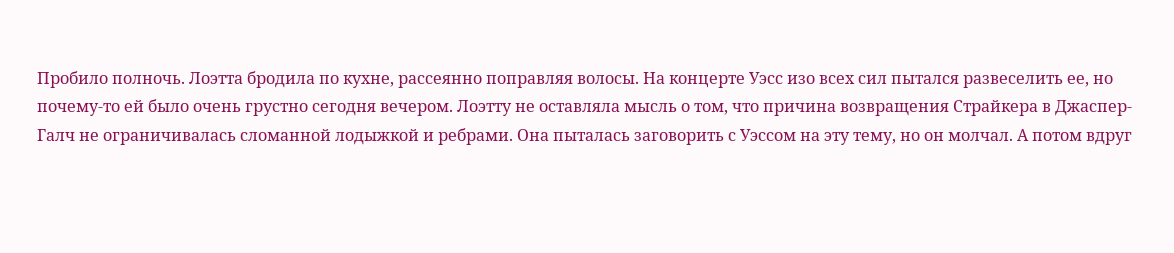Пробило полночь. Лоэтта бродила по кухне, рассеянно поправляя волосы. На концерте Уэсс изо всех сил пытался развеселить ее, но почему-то ей было очень грустно сегодня вечером. Лоэтту не оставляла мысль о том, что причина возвращения Страйкера в Джаспер-Галч не ограничивалась сломанной лодыжкой и ребрами. Она пыталась заговорить с Уэссом на эту тему, но он молчал. А потом вдруг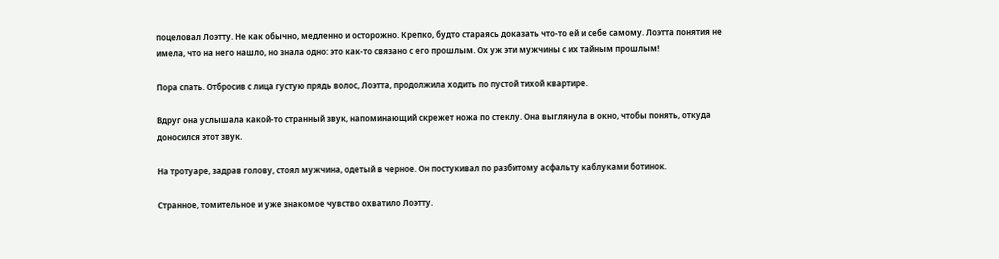поцеловал Лоэтту. Не как обычно, медленно и осторожно. Крепко, будто стараясь доказать что-то ей и себе самому. Лоэтта понятия не имела, что на него нашло, но знала одно: это как-то связано с его прошлым. Ох уж эти мужчины с их тайным прошлым!

Пора спать. Отбросив с лица густую прядь волос, Лоэтта, продолжила ходить по пустой тихой квартире.

Вдруг она услышала какой-то странный звук, напоминающий скрежет ножа по стеклу. Она выглянула в окно, чтобы понять, откуда доносился этот звук.

На тротуаре, задрав голову, стоял мужчина, одетый в черное. Он постукивал по разбитому асфальту каблуками ботинок.

Странное, томительное и уже знакомое чувство охватило Лоэтту.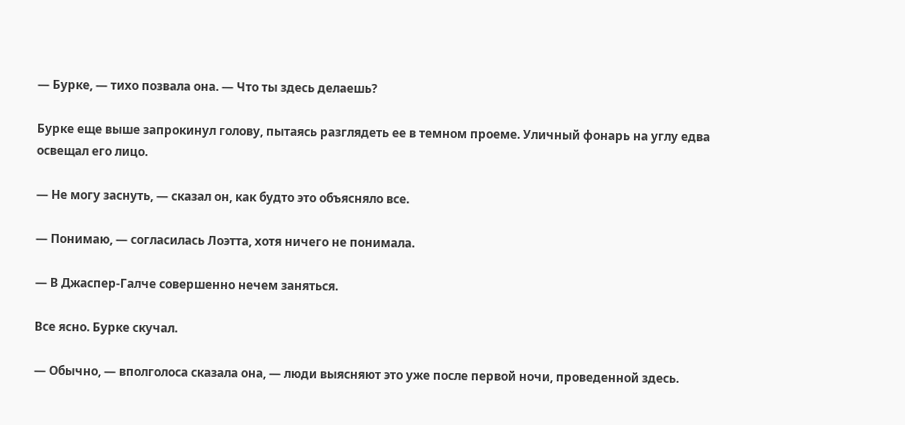— Бурке, — тихо позвала она. — Что ты здесь делаешь?

Бурке еще выше запрокинул голову, пытаясь разглядеть ее в темном проеме. Уличный фонарь на углу едва освещал его лицо.

— Не могу заснуть, — сказал он, как будто это объясняло все.

— Понимаю, — согласилась Лоэтта, хотя ничего не понимала.

— В Джаспер-Галче совершенно нечем заняться.

Все ясно. Бурке скучал.

— Обычно, — вполголоса сказала она, — люди выясняют это уже после первой ночи, проведенной здесь.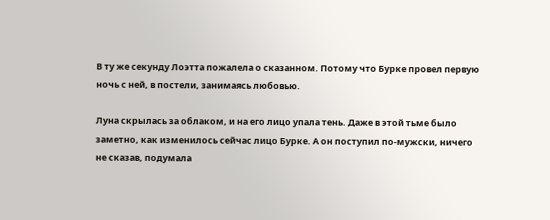В ту же секунду Лоэтта пожалела о сказанном. Потому что Бурке провел первую ночь с ней, в постели, занимаясь любовью.

Луна скрылась за облаком, и на его лицо упала тень. Даже в этой тьме было заметно, как изменилось сейчас лицо Бурке. А он поступил по-мужски, ничего не сказав, подумала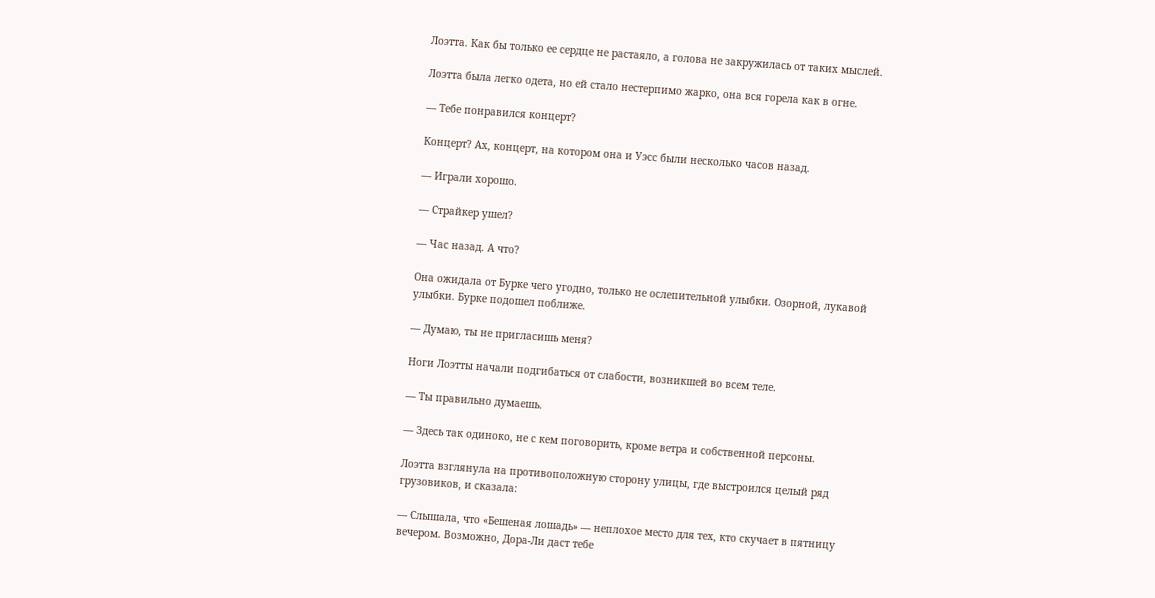Лоэтта. Как бы только ее сердце не растаяло, а голова не закружилась от таких мыслей.

Лоэтта была легко одета, но ей стало нестерпимо жарко, она вся горела как в огне.

— Тебе понравился концерт?

Концерт? Ах, концерт, на котором она и Уэсс были несколько часов назад.

— Играли хорошо.

— Страйкер ушел?

— Час назад. А что?

Она ожидала от Бурке чего угодно, только не ослепительной улыбки. Озорной, лукавой улыбки. Бурке подошел поближе.

— Думаю, ты не пригласишь меня?

Ноги Лоэтты начали подгибаться от слабости, возникшей во всем теле.

— Ты правильно думаешь.

— Здесь так одиноко, не с кем поговорить, кроме ветра и собственной персоны.

Лоэтта взглянула на противоположную сторону улицы, где выстроился целый ряд грузовиков, и сказала:

— Слышала, что «Бешеная лошадь» — неплохое место для тех, кто скучает в пятницу вечером. Возможно, Дора-Ли даст тебе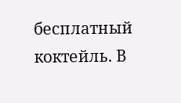бесплатный коктейль. В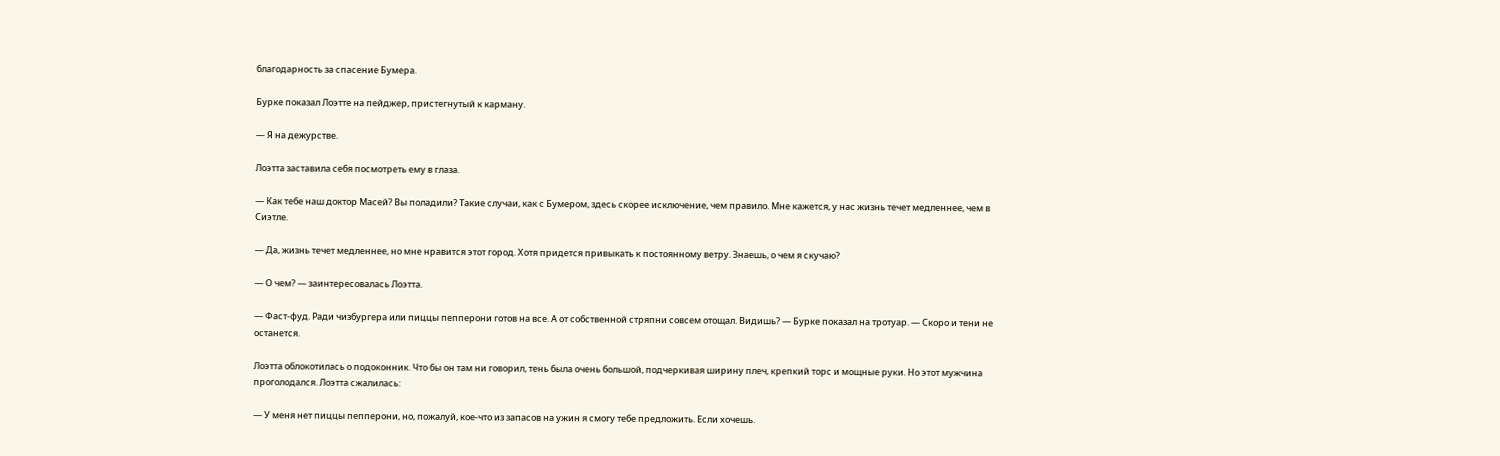благодарность за спасение Бумера.

Бурке показал Лоэтте на пейджер, пристегнутый к карману.

— Я на дежурстве.

Лоэтта заставила себя посмотреть ему в глаза.

— Как тебе наш доктор Масей? Вы поладили? Такие случаи, как с Бумером, здесь скорее исключение, чем правило. Мне кажется, у нас жизнь течет медленнее, чем в Сиэтле.

— Да, жизнь течет медленнее, но мне нравится этот город. Хотя придется привыкать к постоянному ветру. Знаешь, о чем я скучаю?

— О чем? — заинтересовалась Лоэтта.

— Фаст-фуд. Ради чизбургера или пиццы пепперони готов на все. А от собственной стряпни совсем отощал. Видишь? — Бурке показал на тротуар. — Скоро и тени не останется.

Лоэтта облокотилась о подоконник. Что бы он там ни говорил, тень была очень большой, подчеркивая ширину плеч, крепкий торс и мощные руки. Но этот мужчина проголодался. Лоэтта сжалилась:

— У меня нет пиццы пепперони, но, пожалуй, кое-что из запасов на ужин я смогу тебе предложить. Если хочешь.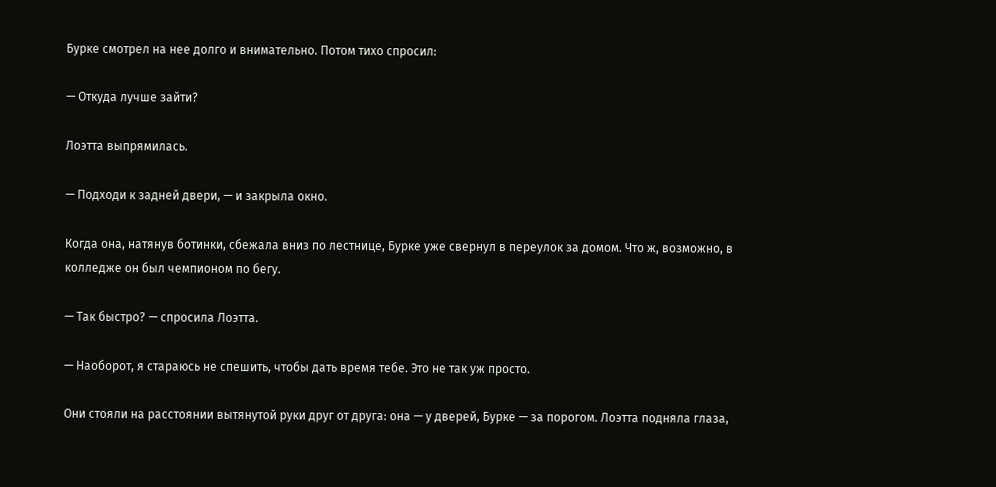Бурке смотрел на нее долго и внимательно. Потом тихо спросил:

— Откуда лучше зайти?

Лоэтта выпрямилась.

— Подходи к задней двери, — и закрыла окно.

Когда она, натянув ботинки, сбежала вниз по лестнице, Бурке уже свернул в переулок за домом. Что ж, возможно, в колледже он был чемпионом по бегу.

— Так быстро? — спросила Лоэтта.

— Наоборот, я стараюсь не спешить, чтобы дать время тебе. Это не так уж просто.

Они стояли на расстоянии вытянутой руки друг от друга: она — у дверей, Бурке — за порогом. Лоэтта подняла глаза,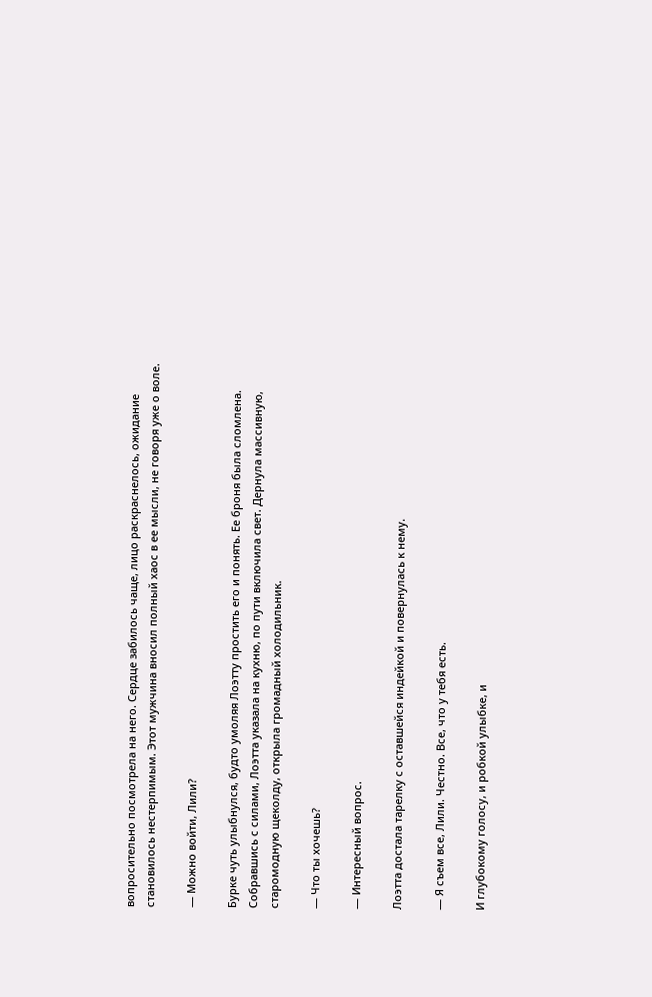вопросительно посмотрела на него. Сердце забилось чаще, лицо раскраснелось, ожидание становилось нестерпимым. Этот мужчина вносил полный хаос в ее мысли, не говоря уже о воле.

— Можно войти, Лили?

Бурке чуть улыбнулся, будто умоляя Лоэтту простить его и понять. Ее броня была сломлена. Собравшись с силами, Лоэтта указала на кухню, по пути включила свет. Дернула массивную, старомодную щеколду, открыла громадный холодильник.

— Что ты хочешь?

— Интересный вопрос.

Лоэтта достала тарелку с оставшейся индейкой и повернулась к нему.

— Я съем все, Лили. Честно. Все, что у тебя есть.

И глубокому голосу, и робкой улыбке, и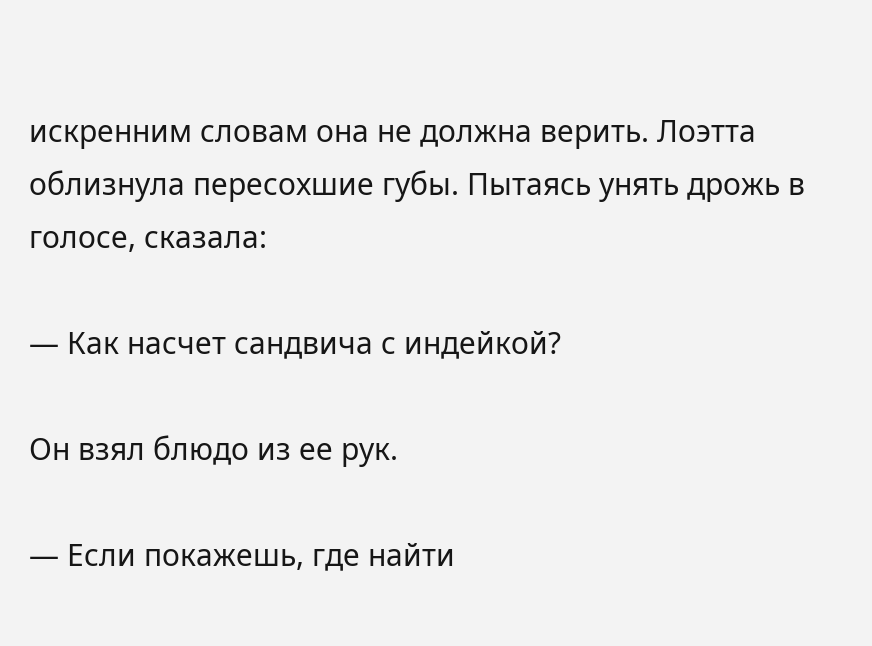искренним словам она не должна верить. Лоэтта облизнула пересохшие губы. Пытаясь унять дрожь в голосе, сказала:

— Как насчет сандвича с индейкой?

Он взял блюдо из ее рук.

— Если покажешь, где найти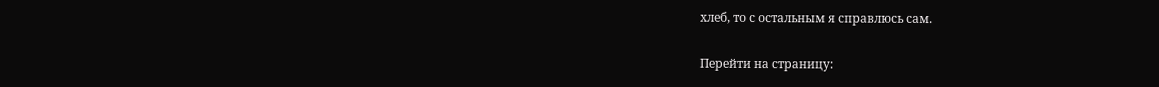хлеб, то с остальным я справлюсь сам.

Перейти на страницу: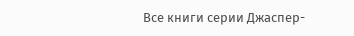Все книги серии Джаспер-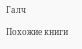Галч

Похожие книги